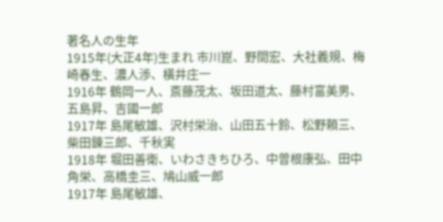著名人の生年
1915年(大正4年)生まれ 市川崑、野間宏、大社義規、梅崎春生、濃人渉、橫井庄一
1916年 鶴岡一人、斎藤茂太、坂田道太、藤村富美男、五島昇、吉國一郎
1917年 島尾敏雄、沢村栄治、山田五十鈴、松野頼三、柴田錬三郎、千秋実
1918年 堀田善衛、いわさきちひろ、中曽根康弘、田中角栄、高橋圭三、鳩山威一郎
1917年 島尾敏雄、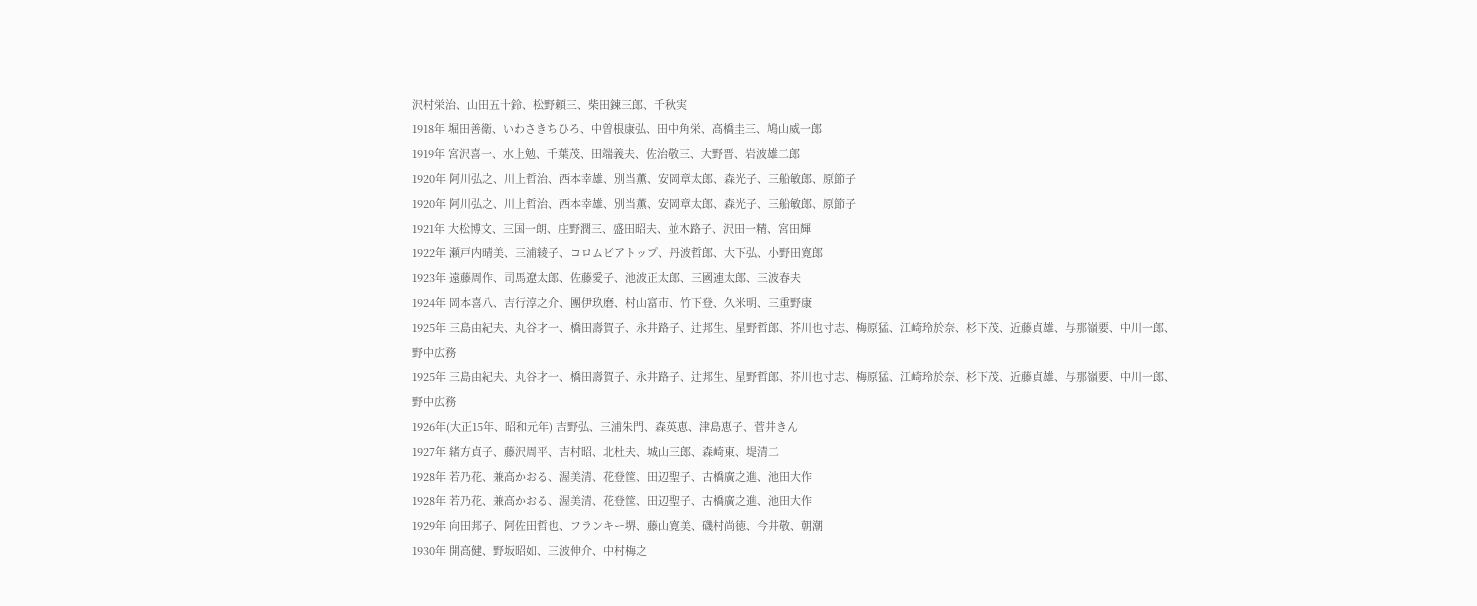沢村栄治、山田五十鈴、松野頼三、柴田錬三郎、千秋実
1918年 堀田善衛、いわさきちひろ、中曽根康弘、田中角栄、高橋圭三、鳩山威一郎
1919年 宮沢喜一、水上勉、千葉茂、田端義夫、佐治敬三、大野晋、岩波雄二郎
1920年 阿川弘之、川上哲治、西本幸雄、別当薫、安岡章太郎、森光子、三船敏郎、原節子
1920年 阿川弘之、川上哲治、西本幸雄、別当薫、安岡章太郎、森光子、三船敏郎、原節子
1921年 大松博文、三国一朗、庄野潤三、盛田昭夫、並木路子、沢田一精、宮田輝
1922年 瀬戸内晴美、三浦綾子、コロムビアトップ、丹波哲郎、大下弘、小野田寛郎
1923年 遠藤周作、司馬遼太郎、佐藤愛子、池波正太郎、三國連太郎、三波春夫
1924年 岡本喜八、吉行淳之介、團伊玖磨、村山富市、竹下登、久米明、三重野康
1925年 三島由紀夫、丸谷才一、橋田壽賀子、永井路子、辻邦生、星野哲郎、芥川也寸志、梅原猛、江崎玲於奈、杉下茂、近藤貞雄、与那嶺要、中川一郎、野中広務
1925年 三島由紀夫、丸谷才一、橋田壽賀子、永井路子、辻邦生、星野哲郎、芥川也寸志、梅原猛、江崎玲於奈、杉下茂、近藤貞雄、与那嶺要、中川一郎、野中広務
1926年(大正15年、昭和元年) 吉野弘、三浦朱門、森英恵、津島恵子、菅井きん
1927年 緒方貞子、藤沢周平、吉村昭、北杜夫、城山三郎、森崎東、堤清二
1928年 若乃花、兼高かおる、渥美清、花登筺、田辺聖子、古橋廣之進、池田大作
1928年 若乃花、兼高かおる、渥美清、花登筺、田辺聖子、古橋廣之進、池田大作
1929年 向田邦子、阿佐田哲也、フランキー堺、藤山寛美、磯村尚徳、今井敬、朝潮
1930年 開高健、野坂昭如、三波伸介、中村梅之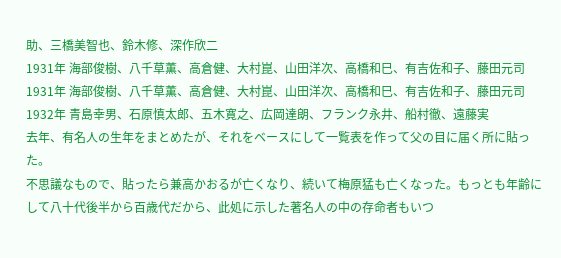助、三橋美智也、鈴木修、深作欣二
1931年 海部俊樹、八千草薫、高倉健、大村崑、山田洋次、高橋和巳、有吉佐和子、藤田元司
1931年 海部俊樹、八千草薫、高倉健、大村崑、山田洋次、高橋和巳、有吉佐和子、藤田元司
1932年 青島幸男、石原慎太郎、五木寛之、広岡達朗、フランク永井、船村徹、遠藤実
去年、有名人の生年をまとめたが、それをベースにして一覧表を作って父の目に届く所に貼った。
不思議なもので、貼ったら兼高かおるが亡くなり、続いて梅原猛も亡くなった。もっとも年齢にして八十代後半から百歳代だから、此処に示した著名人の中の存命者もいつ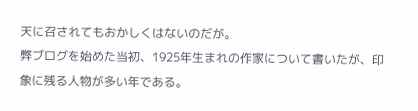天に召されてもおかしくはないのだが。
弊ブログを始めた当初、1925年生まれの作家について書いたが、印象に残る人物が多い年である。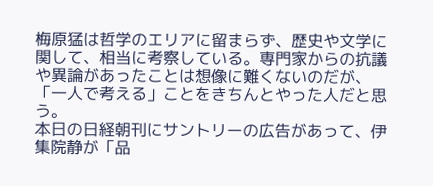梅原猛は哲学のエリアに留まらず、歴史や文学に関して、相当に考察している。専門家からの抗議や異論があったことは想像に難くないのだが、「一人で考える」ことをきちんとやった人だと思う。
本日の日経朝刊にサントリーの広告があって、伊集院静が「品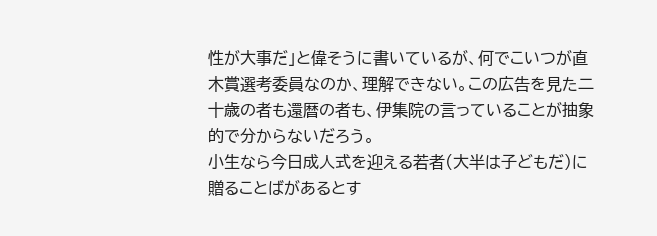性が大事だ」と偉そうに書いているが、何でこいつが直木賞選考委員なのか、理解できない。この広告を見た二十歳の者も還暦の者も、伊集院の言っていることが抽象的で分からないだろう。
小生なら今日成人式を迎える若者(大半は子どもだ)に贈ることばがあるとす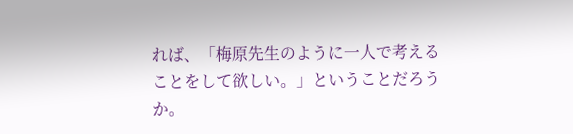れば、「梅原先生のように一人で考えることをして欲しい。」ということだろうか。